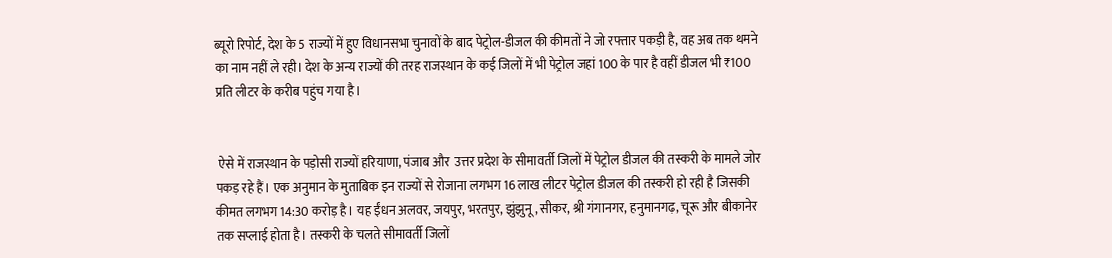ब्यूरो रिपोर्ट, देश के 5 राज्यों में हुए विधानसभा चुनावों के बाद पेट्रोल-डीजल की कीमतों ने जो रफ्तार पकड़ी है, वह अब तक थमने का नाम नहीं ले रही। देश के अन्य राज्यों की तरह राजस्थान के कई जिलों में भी पेट्रोल जहां 100 के पार है वहीं डीजल भी ₹100 प्रति लीटर के करीब पहुंच गया है।


 ऐसे में राजस्थान के पड़ोसी राज्यों हरियाणा, पंजाब और  उत्तर प्रदेश के सीमावर्ती जिलों में पेट्रोल डीजल की तस्करी के मामले जोर पकड़ रहे हैं। एक अनुमान के मुताबिक इन राज्यों से रोजाना लगभग 16 लाख लीटर पेट्रोल डीजल की तस्करी हो रही है जिसकी कीमत लगभग 14:30 करोड़ है। यह ईंधन अलवर, जयपुर, भरतपुर, झुंझुनू, सीकर, श्री गंगानगर, हनुमानगढ़, चूरू और बीकानेर तक सप्लाई होता है। तस्करी के चलते सीमावर्ती जिलों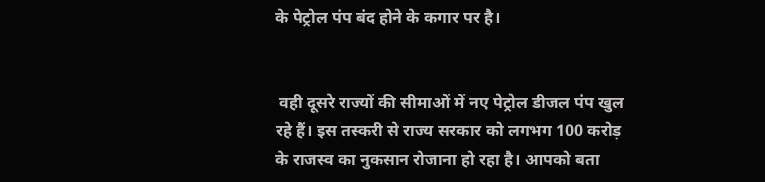के पेट्रोल पंप बंद होने के कगार पर है।


 वही दूसरे राज्यों की सीमाओं में नए पेट्रोल डीजल पंप खुल रहे हैं। इस तस्करी से राज्य सरकार को लगभग 100 करोड़ के राजस्व का नुकसान रोजाना हो रहा है। आपको बता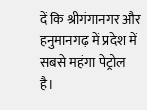दें कि श्रीगंगानगर और हनुमानगढ़ में प्रदेश में सबसे महंगा पेट्रोल है।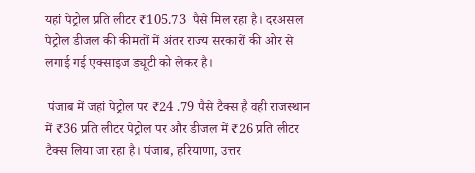यहां पेट्रोल प्रति लीटर ₹105.73  पैसे मिल रहा है। दरअसल पेट्रोल डीजल की कीमतों में अंतर राज्य सरकारों की ओर से लगाई गई एक्साइज ड्यूटी को लेकर है।

 पंजाब में जहां पेट्रोल पर ₹24 .79 पैसे टैक्स है वही राजस्थान में ₹36 प्रति लीटर पेट्रोल पर और डीजल में ₹26 प्रति लीटर टैक्स लिया जा रहा है। पंजाब, हरियाणा, उत्तर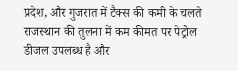प्रदेश, और गुजरात में टैक्स की कमी के चलते राजस्थान की तुलना में कम कीमत पर पेट्रोल डीजल उपलब्ध है और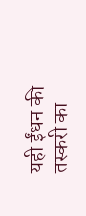यही ईंधन की तस्करी का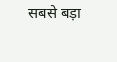सबसे बड़ा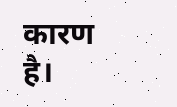कारण है।